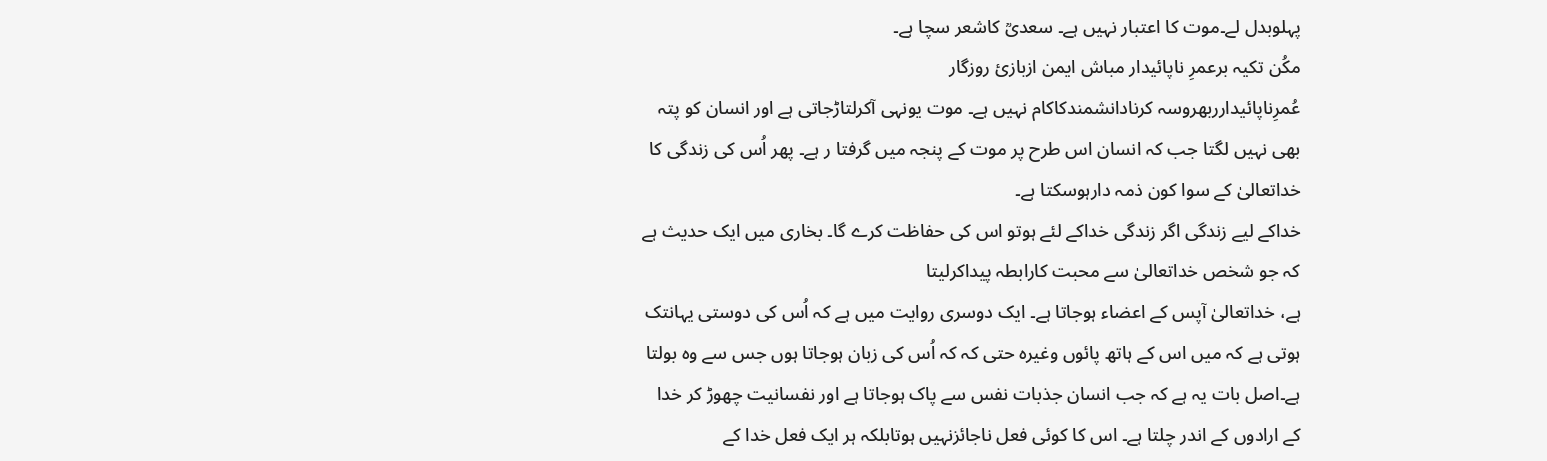پہلوبدل لے۔موت کا اعتبار نہیں ہے۔ سعدیؒ کاشعر سچا ہے۔
مکُن تکیہ برعمرِ ناپائیدار مباش ایمن ازبازیٔ روزگار
عُمرِناپائیدارربھروسہ کرنادانشمندکاکام نہیں ہے۔ موت یونہی آکرلتاڑجاتی ہے اور انسان کو پتہ بھی نہیں لگتا جب کہ انسان اس طرح پر موت کے پنجہ میں گرفتا ر ہے۔ پھر اُس کی زندگی کا خداتعالیٰ کے سوا کون ذمہ دارہوسکتا ہے۔
خداکے لیے زندگی اگر زندگی خداکے لئے ہوتو اس کی حفاظت کرے گا۔ بخاری میں ایک حدیث ہے کہ جو شخص خداتعالیٰ سے محبت کارابطہ پیداکرلیتا
ہے، خداتعالیٰ آپس کے اعضاء ہوجاتا ہے۔ ایک دوسری روایت میں ہے کہ اُس کی دوستی یہانتک ہوتی ہے کہ میں اس کے ہاتھ پائوں وغیرہ حتی کہ کہ اُس کی زبان ہوجاتا ہوں جس سے وہ بولتا ہے۔اصل بات یہ ہے کہ جب انسان جذبات نفس سے پاک ہوجاتا ہے اور نفسانیت چھوڑ کر خدا کے ارادوں کے اندر چلتا ہے۔ اس کا کوئی فعل ناجائزنہیں ہوتابلکہ ہر ایک فعل خدا کے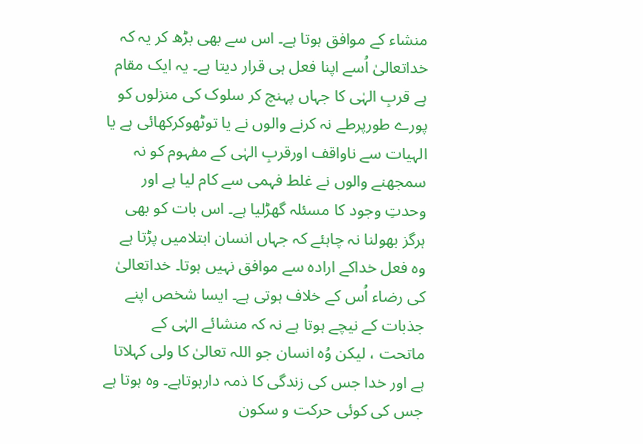منشاء کے موافق ہوتا ہے۔ اس سے بھی بڑھ کر یہ کہ خداتعالیٰ اُسے اپنا فعل ہی قرار دیتا ہے۔ یہ ایک مقام ہے قربِ الہٰی کا جہاں پہنچ کر سلوک کی منزلوں کو پورے طورپرطے نہ کرنے والوں نے یا توٹھوکرکھائی ہے یا الہیات سے ناواقف اورقربِ الہٰی کے مفہوم کو نہ سمجھنے والوں نے غلط فہمی سے کام لیا ہے اور وحدتِ وجود کا مسئلہ گھڑلیا ہے۔ اس بات کو بھی ہرگز بھولنا نہ چاہئے کہ جہاں انسان ابتلامیں پڑتا ہے وہ فعل خداکے ارادہ سے موافق نہیں ہوتا۔ خداتعالیٰ کی رضاء اُس کے خلاف ہوتی ہے۔ ایسا شخص اپنے جذبات کے نیچے ہوتا ہے نہ کہ منشائے الہٰی کے ماتحت ، لیکن وُہ انسان جو اللہ تعالیٰ کا ولی کہلاتا ہے اور خدا جس کی زندگی کا ذمہ دارہوتاہے۔ وہ ہوتا ہے جس کی کوئی حرکت و سکون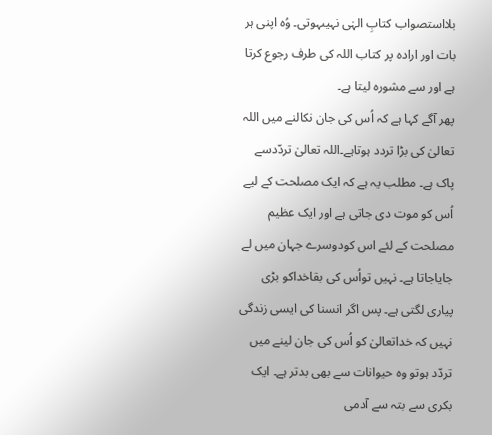بلااستصواب کتابِ الہٰی نہیںہوتی۔ وُہ اپنی ہر بات اور ارادہ پر کتاب اللہ کی طرف رجوع کرتا ہے اور سے مشورہ لیتا ہے۔
پھر آگے کہا ہے کہ اُس کی جان نکالنے میں اللہ تعالیٰ کی بڑا تردد ہوتاہے۔اللہ تعالیٰ تردّدسے پاک ہے۔ مطلب یہ ہے کہ ایک مصلحت کے لیے اُس کو موت دی جاتی ہے اور ایک عظیم مصلحت کے لئے اس کودوسرے جہان میں لے جایاجاتا ہے۔ نہیں تواُس کی بقاخداکو بڑی پیاری لگتی ہے۔ پس اگر انسنا کی ایسی زندگی نہیں کہ خداتعالیٰ کو اُس کی جان لینے میں تردّد ہوتو وہ حیوانات سے بھی بدتر ہے۔ ایک بکری سے بتہ سے آدمی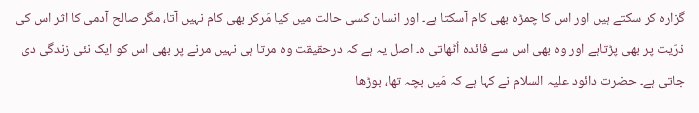گزارہ کر سکتے ہیں اور اس کا چمڑہ بھی کام آسکتا ہے۔ اور انسان کسی حالت میں کیا مَرکر بھی کام نہیں آتا، مگر صالح آدمی کا اثر اس کی ذرّیت پر بھی پڑتاہے اور وہ بھی اس سے فائدہ اُٹھاتی ہ۔ اصل یہ ہے کہ درحقیقت وہ مرتا ہی نہیں مرنے پر بھی اس کو ایک نئی زندگی دی جاتی ہے۔ حضرت دائود علیہ السلام نے کہا ہے کہ مَیں بچہ تھا، بوڑھا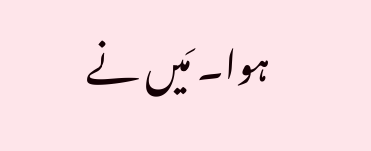ہوا۔ مَیں نے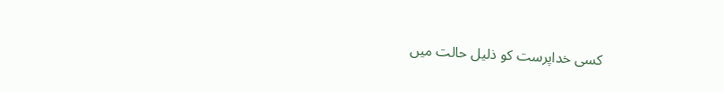کسی خداپرست کو ذلیل حالت میں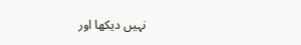نہیں دیکھا اور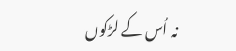نہ اُس کے لڑکوں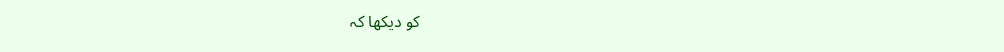کو دیکھا کہ